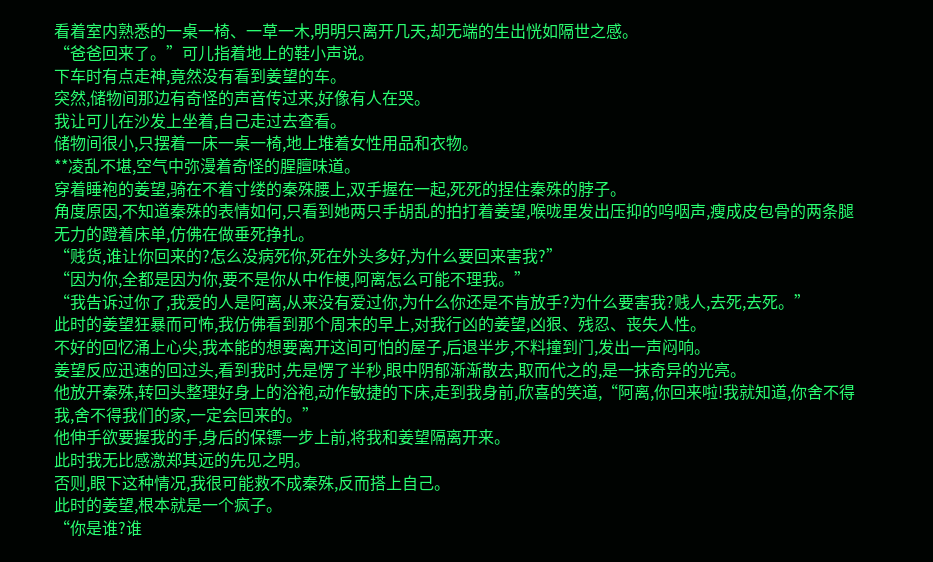看着室内熟悉的一桌一椅、一草一木,明明只离开几天,却无端的生出恍如隔世之感。
“爸爸回来了。”可儿指着地上的鞋小声说。
下车时有点走神,竟然没有看到姜望的车。
突然,储物间那边有奇怪的声音传过来,好像有人在哭。
我让可儿在沙发上坐着,自己走过去查看。
储物间很小,只摆着一床一桌一椅,地上堆着女性用品和衣物。
**凌乱不堪,空气中弥漫着奇怪的腥膻味道。
穿着睡袍的姜望,骑在不着寸缕的秦殊腰上,双手握在一起,死死的捏住秦殊的脖子。
角度原因,不知道秦殊的表情如何,只看到她两只手胡乱的拍打着姜望,喉咙里发出压抑的呜咽声,瘦成皮包骨的两条腿无力的蹬着床单,仿佛在做垂死挣扎。
“贱货,谁让你回来的?怎么没病死你,死在外头多好,为什么要回来害我?”
“因为你,全都是因为你,要不是你从中作梗,阿离怎么可能不理我。”
“我告诉过你了,我爱的人是阿离,从来没有爱过你,为什么你还是不肯放手?为什么要害我?贱人,去死,去死。”
此时的姜望狂暴而可怖,我仿佛看到那个周末的早上,对我行凶的姜望,凶狠、残忍、丧失人性。
不好的回忆涌上心尖,我本能的想要离开这间可怕的屋子,后退半步,不料撞到门,发出一声闷响。
姜望反应迅速的回过头,看到我时,先是愣了半秒,眼中阴郁渐渐散去,取而代之的,是一抹奇异的光亮。
他放开秦殊,转回头整理好身上的浴袍,动作敏捷的下床,走到我身前,欣喜的笑道,“阿离,你回来啦!我就知道,你舍不得我,舍不得我们的家,一定会回来的。”
他伸手欲要握我的手,身后的保镖一步上前,将我和姜望隔离开来。
此时我无比感激郑其远的先见之明。
否则,眼下这种情况,我很可能救不成秦殊,反而搭上自己。
此时的姜望,根本就是一个疯子。
“你是谁?谁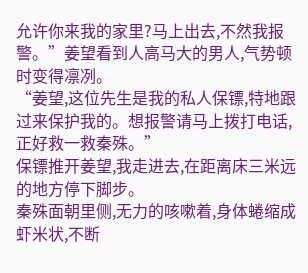允许你来我的家里?马上出去,不然我报警。”姜望看到人高马大的男人,气势顿时变得凛冽。
“姜望,这位先生是我的私人保镖,特地跟过来保护我的。想报警请马上拨打电话,正好救一救秦殊。”
保镖推开姜望,我走进去,在距离床三米远的地方停下脚步。
秦殊面朝里侧,无力的咳嗽着,身体蜷缩成虾米状,不断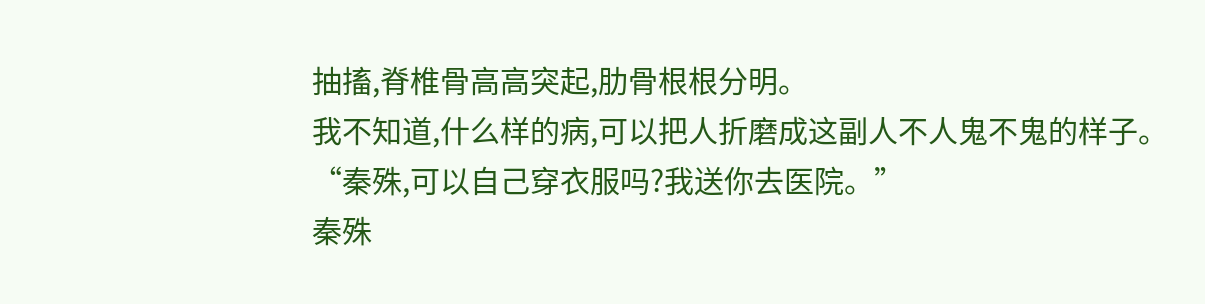抽搐,脊椎骨高高突起,肋骨根根分明。
我不知道,什么样的病,可以把人折磨成这副人不人鬼不鬼的样子。
“秦殊,可以自己穿衣服吗?我送你去医院。”
秦殊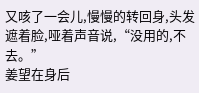又咳了一会儿,慢慢的转回身,头发遮着脸,哑着声音说,“没用的,不去。”
姜望在身后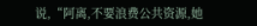说,“阿离,不要浪费公共资源,她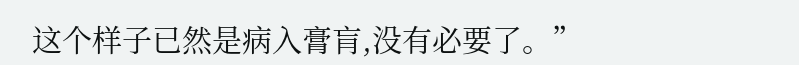这个样子已然是病入膏肓,没有必要了。”